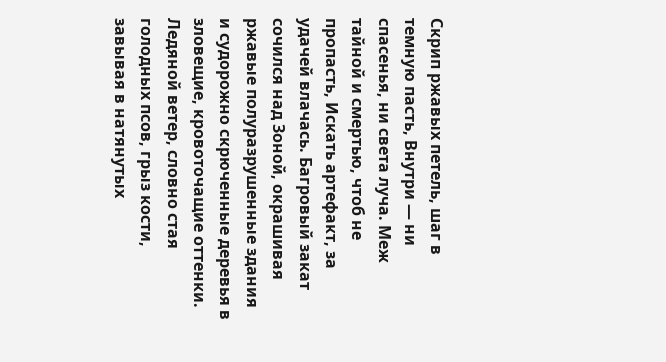Скрип ржавых петель, шаг в темную пасть, Внутри — ни спасенья, ни света луча. Меж тайной и смертью, чтоб не пропасть, Искать артефакт, за удачей влачась. Багровый закат сочился над Зоной, окрашивая ржавые полуразрушенные здания и судорожно скрюченные деревья в зловещие, кровоточащие оттенки. Ледяной ветер, словно стая голодных псов, грыз кости, завывая в натянутых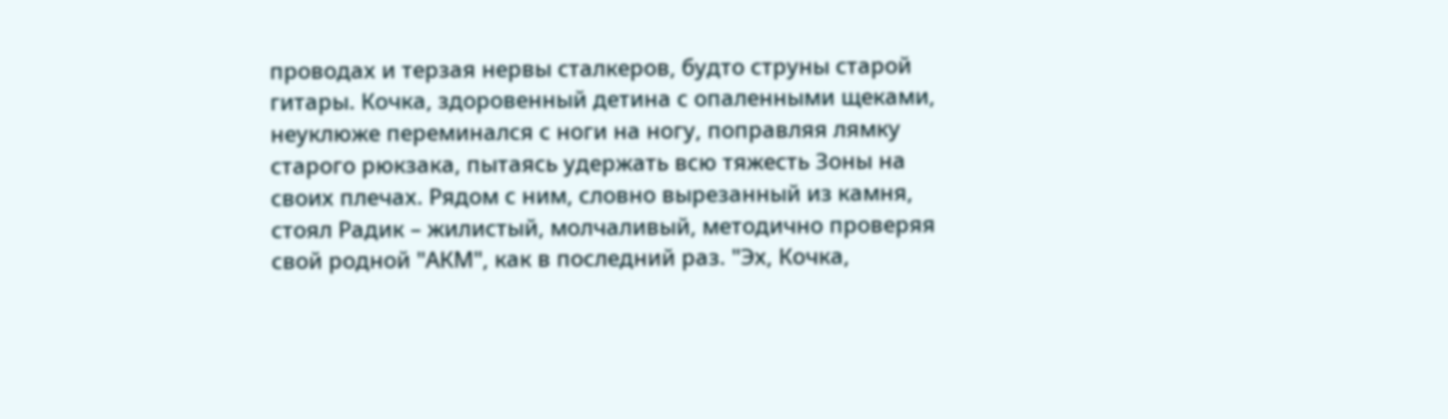проводах и терзая нервы сталкеров, будто струны старой гитары. Кочка, здоровенный детина с опаленными щеками, неуклюже переминался с ноги на ногу, поправляя лямку старого рюкзака, пытаясь удержать всю тяжесть Зоны на своих плечах. Рядом с ним, словно вырезанный из камня, стоял Радик – жилистый, молчаливый, методично проверяя свой родной "АКМ", как в последний раз. "Эх, Кочка,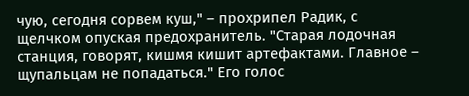чую, сегодня сорвем куш," – прохрипел Радик, с щелчком опуская предохранитель. "Старая лодочная станция, говорят, кишмя кишит артефактами. Главное – щупальцам не попадаться." Его голос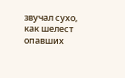звучал сухо, как шелест опавших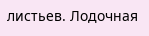листьев. Лодочная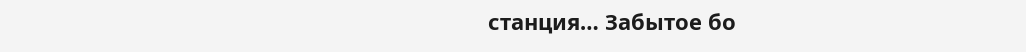станция… Забытое бо